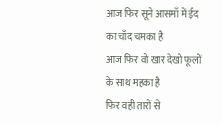आज फिर सूने आसमाँ में ईद का चाँद चमका है
आज फिर वो खार देखो फूलों के साथ महका है
फिर वही तारों से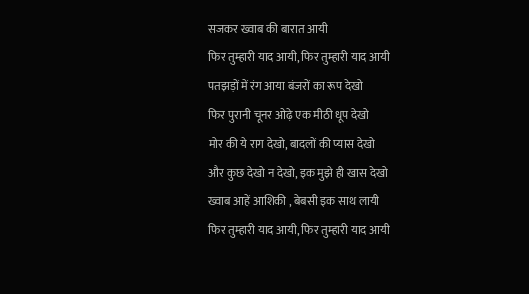सजकर ख्वाब की बारात आयी
फिर तुम्हारी याद आयी, फिर तुम्हारी याद आयी
पतझड़ों में रंग आया बंजरों का रूप देखो
फिर पुरानी चूनर ओढ़े एक मीठी धूप देखो
मोर की ये राग देखो, बादलों की प्यास देखो
और कुछ देखो न देखो, इक मुझे ही खास देखो
ख्वाब आहें आशिकी , बेबसी इक साथ लायी
फिर तुम्हारी याद आयी, फिर तुम्हारी याद आयी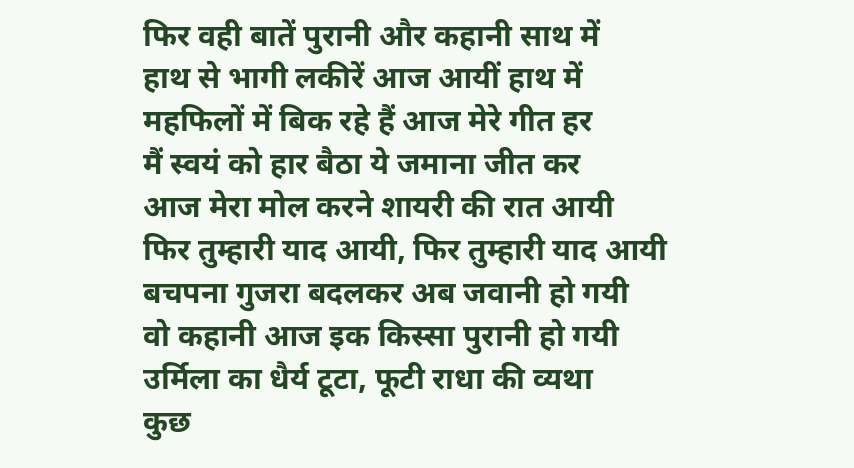फिर वही बातें पुरानी और कहानी साथ में
हाथ से भागी लकीरें आज आयीं हाथ में
महफिलों में बिक रहे हैं आज मेरे गीत हर
मैं स्वयं को हार बैठा ये जमाना जीत कर
आज मेरा मोल करने शायरी की रात आयी
फिर तुम्हारी याद आयी, फिर तुम्हारी याद आयी
बचपना गुजरा बदलकर अब जवानी हो गयी
वो कहानी आज इक किस्सा पुरानी हो गयी
उर्मिला का धैर्य टूटा, फूटी राधा की व्यथा
कुछ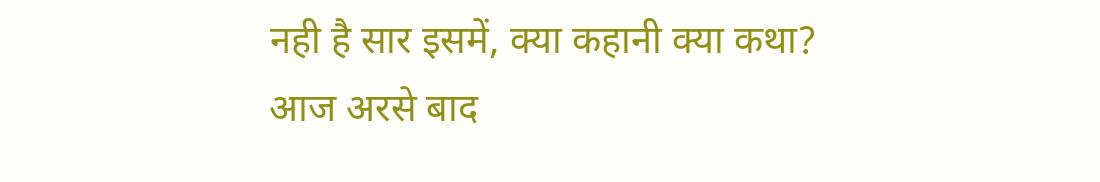नही है सार इसमें, क्या कहानी क्या कथा?
आज अरसे बाद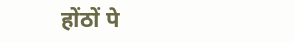होंठों पे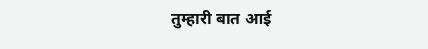तुम्हारी बात आई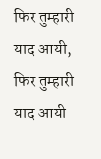फिर तुम्हारी याद आयी, फिर तुम्हारी याद आयी